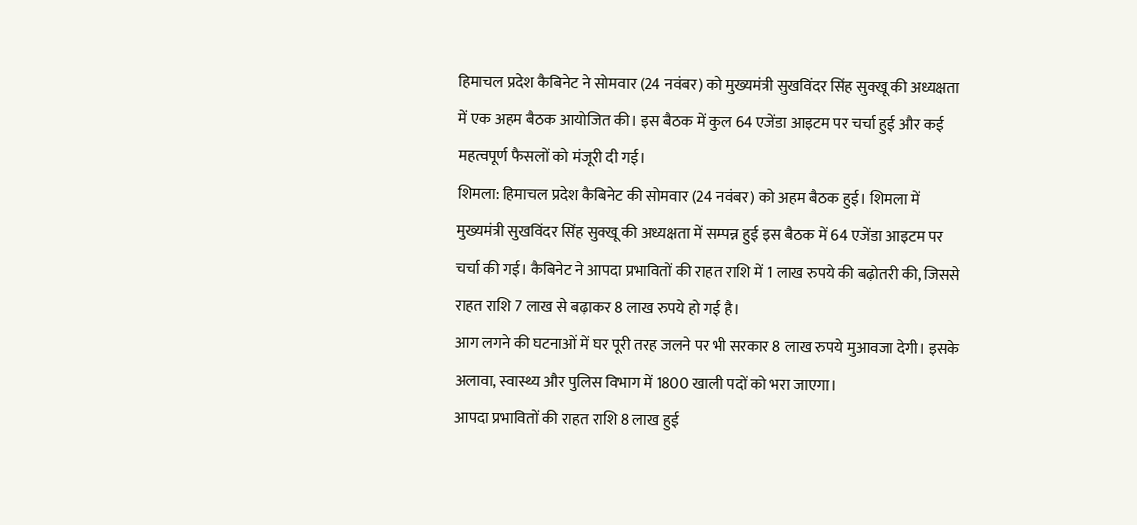हिमाचल प्रदेश कैबिनेट ने सोमवार (24 नवंबर) को मुख्यमंत्री सुखविंदर सिंह सुक्खू की अध्यक्षता में एक अहम बैठक आयोजित की। इस बैठक में कुल 64 एजेंडा आइटम पर चर्चा हुई और कई महत्वपूर्ण फैसलों को मंजूरी दी गई।
शिमला: हिमाचल प्रदेश कैबिनेट की सोमवार (24 नवंबर) को अहम बैठक हुई। शिमला में मुख्यमंत्री सुखविंदर सिंह सुक्खू की अध्यक्षता में सम्पन्न हुई इस बैठक में 64 एजेंडा आइटम पर चर्चा की गई। कैबिनेट ने आपदा प्रभावितों की राहत राशि में 1 लाख रुपये की बढ़ोतरी की, जिससे राहत राशि 7 लाख से बढ़ाकर 8 लाख रुपये हो गई है।
आग लगने की घटनाओं में घर पूरी तरह जलने पर भी सरकार 8 लाख रुपये मुआवजा देगी। इसके अलावा, स्वास्थ्य और पुलिस विभाग में 1800 खाली पदों को भरा जाएगा।
आपदा प्रभावितों की राहत राशि 8 लाख हुई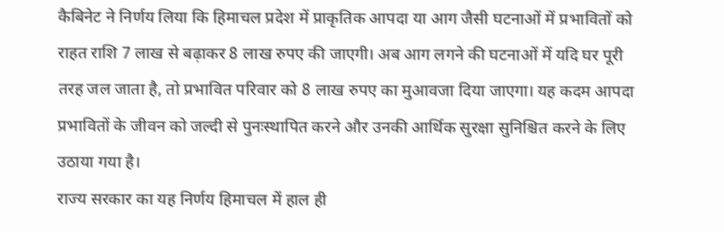कैबिनेट ने निर्णय लिया कि हिमाचल प्रदेश में प्राकृतिक आपदा या आग जैसी घटनाओं में प्रभावितों को राहत राशि 7 लाख से बढ़ाकर 8 लाख रुपए की जाएगी। अब आग लगने की घटनाओं में यदि घर पूरी तरह जल जाता है, तो प्रभावित परिवार को 8 लाख रुपए का मुआवजा दिया जाएगा। यह कदम आपदा प्रभावितों के जीवन को जल्दी से पुनःस्थापित करने और उनकी आर्थिक सुरक्षा सुनिश्चित करने के लिए उठाया गया है।
राज्य सरकार का यह निर्णय हिमाचल में हाल ही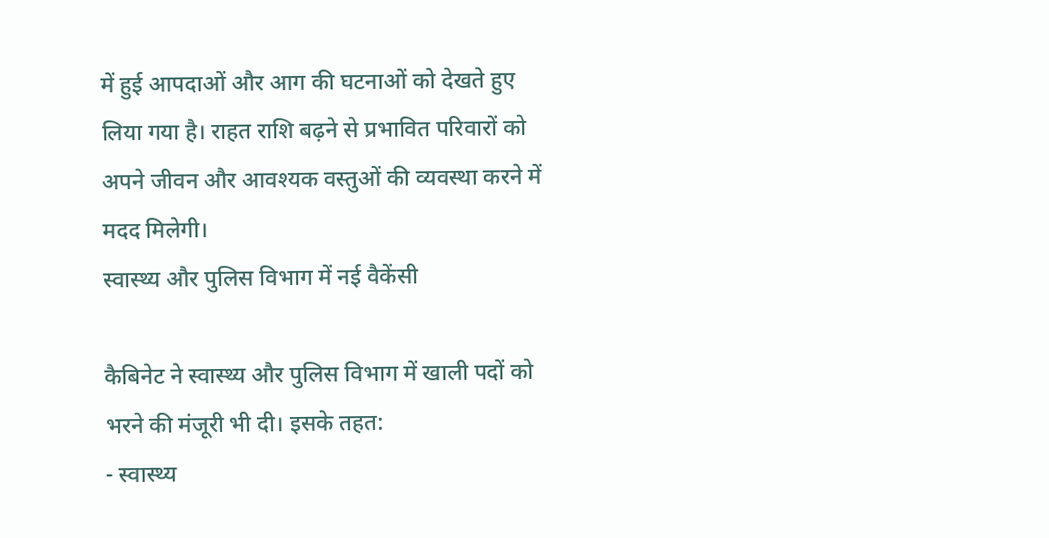में हुई आपदाओं और आग की घटनाओं को देखते हुए लिया गया है। राहत राशि बढ़ने से प्रभावित परिवारों को अपने जीवन और आवश्यक वस्तुओं की व्यवस्था करने में मदद मिलेगी।
स्वास्थ्य और पुलिस विभाग में नई वैकेंसी

कैबिनेट ने स्वास्थ्य और पुलिस विभाग में खाली पदों को भरने की मंजूरी भी दी। इसके तहत:
- स्वास्थ्य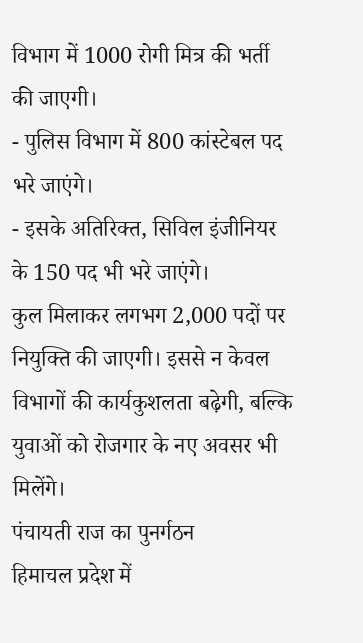विभाग में 1000 रोगी मित्र की भर्ती की जाएगी।
- पुलिस विभाग में 800 कांस्टेबल पद भरे जाएंगे।
- इसके अतिरिक्त, सिविल इंजीनियर के 150 पद भी भरे जाएंगे।
कुल मिलाकर लगभग 2,000 पदों पर नियुक्ति की जाएगी। इससे न केवल विभागों की कार्यकुशलता बढ़ेगी, बल्कि युवाओं को रोजगार के नए अवसर भी मिलेंगे।
पंचायती राज का पुनर्गठन
हिमाचल प्रदेश में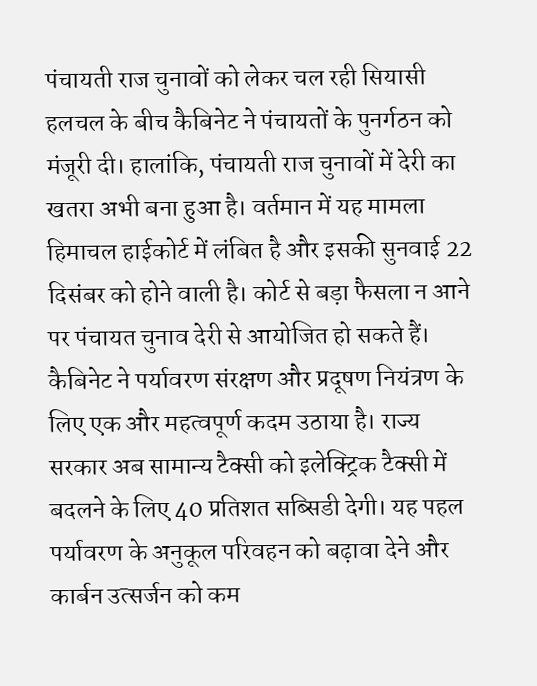पंचायती राज चुनावों को लेकर चल रही सियासी हलचल के बीच कैबिनेट ने पंचायतों के पुनर्गठन को मंजूरी दी। हालांकि, पंचायती राज चुनावों में देरी का खतरा अभी बना हुआ है। वर्तमान में यह मामला हिमाचल हाईकोर्ट में लंबित है और इसकी सुनवाई 22 दिसंबर को होने वाली है। कोर्ट से बड़ा फैसला न आने पर पंचायत चुनाव देरी से आयोजित हो सकते हैं।
कैबिनेट ने पर्यावरण संरक्षण और प्रदूषण नियंत्रण के लिए एक और महत्वपूर्ण कदम उठाया है। राज्य सरकार अब सामान्य टैक्सी को इलेक्ट्रिक टैक्सी में बदलने के लिए 40 प्रतिशत सब्सिडी देगी। यह पहल पर्यावरण के अनुकूल परिवहन को बढ़ावा देने और कार्बन उत्सर्जन को कम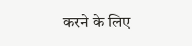करने के लिए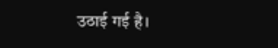उठाई गई है।